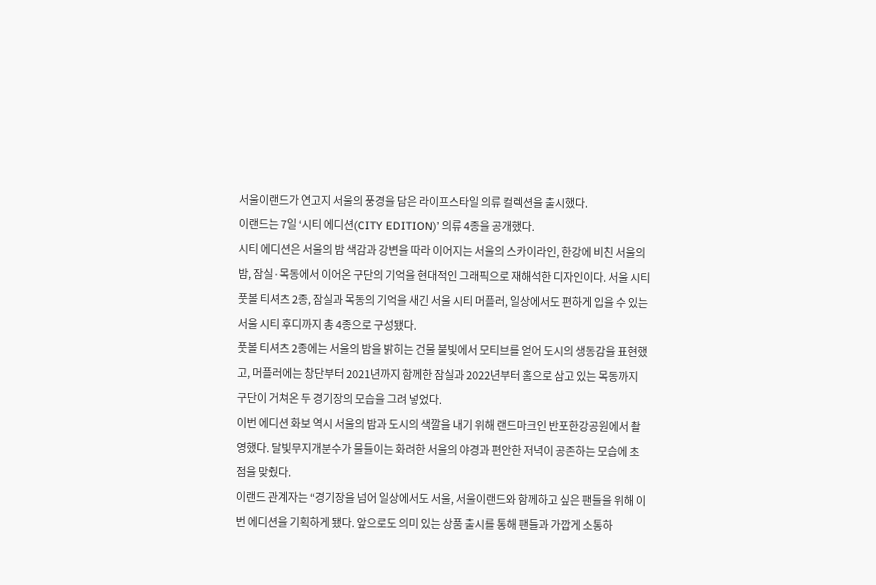서울이랜드가 연고지 서울의 풍경을 담은 라이프스타일 의류 컬렉션을 출시했다.
이랜드는 7일 ‘시티 에디션(CITY EDITION)’ 의류 4종을 공개했다.
시티 에디션은 서울의 밤 색감과 강변을 따라 이어지는 서울의 스카이라인, 한강에 비친 서울의 밤, 잠실·목동에서 이어온 구단의 기억을 현대적인 그래픽으로 재해석한 디자인이다. 서울 시티 풋볼 티셔츠 2종, 잠실과 목동의 기억을 새긴 서울 시티 머플러, 일상에서도 편하게 입을 수 있는 서울 시티 후디까지 총 4종으로 구성됐다.
풋볼 티셔츠 2종에는 서울의 밤을 밝히는 건물 불빛에서 모티브를 얻어 도시의 생동감을 표현했고, 머플러에는 창단부터 2021년까지 함께한 잠실과 2022년부터 홈으로 삼고 있는 목동까지 구단이 거쳐온 두 경기장의 모습을 그려 넣었다.
이번 에디션 화보 역시 서울의 밤과 도시의 색깔을 내기 위해 랜드마크인 반포한강공원에서 촬영했다. 달빛무지개분수가 물들이는 화려한 서울의 야경과 편안한 저녁이 공존하는 모습에 초점을 맞췄다.
이랜드 관계자는 “경기장을 넘어 일상에서도 서울, 서울이랜드와 함께하고 싶은 팬들을 위해 이번 에디션을 기획하게 됐다. 앞으로도 의미 있는 상품 출시를 통해 팬들과 가깝게 소통하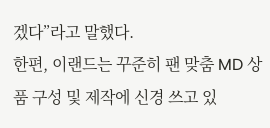겠다”라고 말했다.
한편, 이랜드는 꾸준히 팬 맞춤 MD 상품 구성 및 제작에 신경 쓰고 있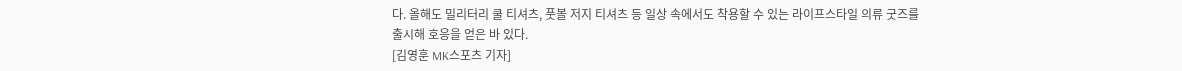다. 올해도 밀리터리 쿨 티셔츠, 풋볼 저지 티셔츠 등 일상 속에서도 착용할 수 있는 라이프스타일 의류 굿즈를 출시해 호응을 얻은 바 있다.
[김영훈 MK스포츠 기자]